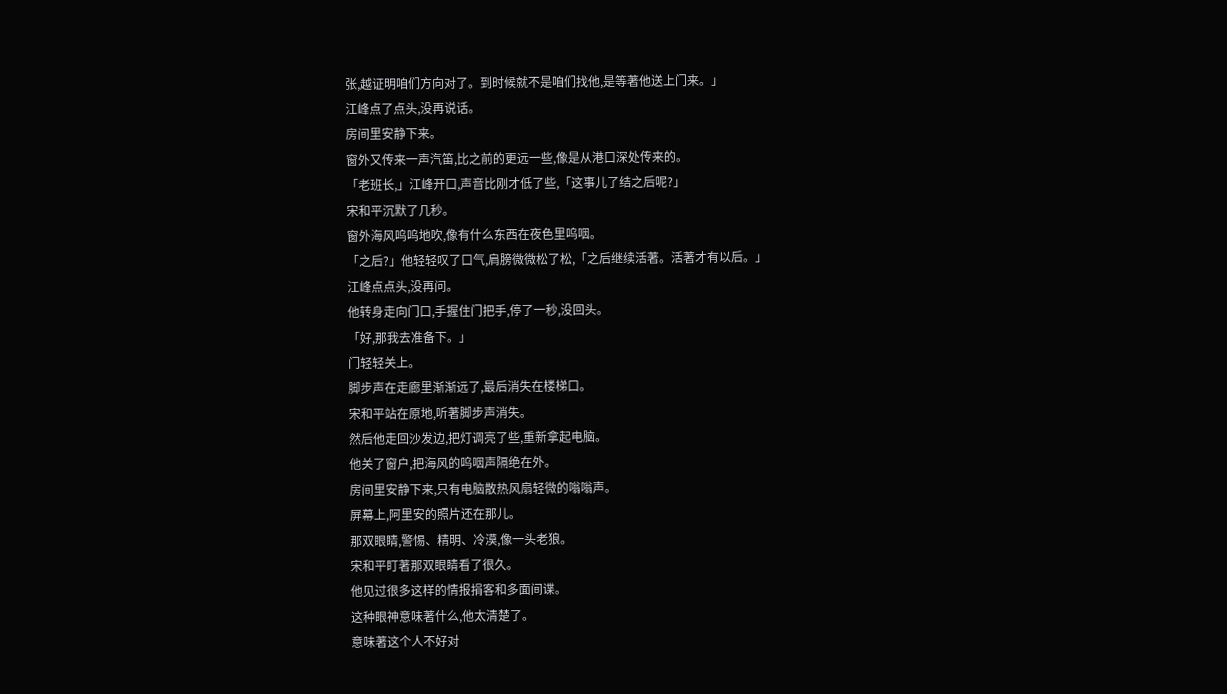张,越证明咱们方向对了。到时候就不是咱们找他,是等著他送上门来。」
江峰点了点头,没再说话。
房间里安静下来。
窗外又传来一声汽笛,比之前的更远一些,像是从港口深处传来的。
「老班长,」江峰开口,声音比刚才低了些,「这事儿了结之后呢?」
宋和平沉默了几秒。
窗外海风呜呜地吹,像有什么东西在夜色里呜咽。
「之后?」他轻轻叹了口气,肩膀微微松了松,「之后继续活著。活著才有以后。」
江峰点点头,没再问。
他转身走向门口,手握住门把手,停了一秒,没回头。
「好,那我去准备下。」
门轻轻关上。
脚步声在走廊里渐渐远了,最后消失在楼梯口。
宋和平站在原地,听著脚步声消失。
然后他走回沙发边,把灯调亮了些,重新拿起电脑。
他关了窗户,把海风的呜咽声隔绝在外。
房间里安静下来,只有电脑散热风扇轻微的嗡嗡声。
屏幕上,阿里安的照片还在那儿。
那双眼睛,警惕、精明、冷漠,像一头老狼。
宋和平盯著那双眼睛看了很久。
他见过很多这样的情报捐客和多面间谍。
这种眼神意味著什么,他太清楚了。
意味著这个人不好对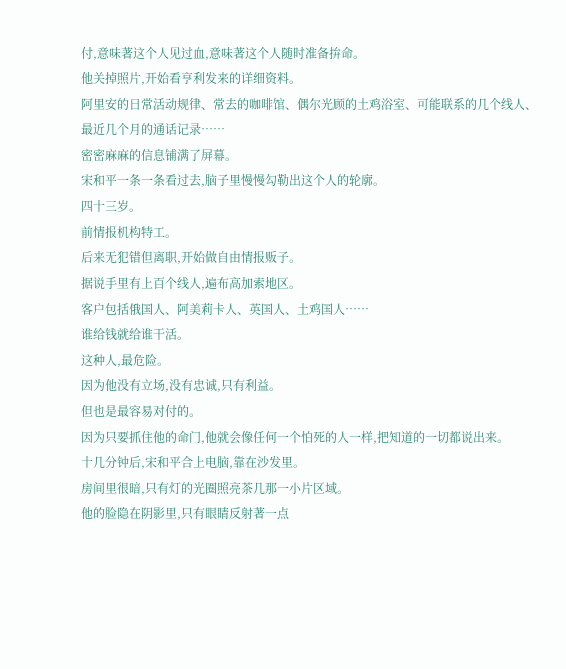付,意味著这个人见过血,意味著这个人随时准备拚命。
他关掉照片,开始看亨利发来的详细资料。
阿里安的日常活动规律、常去的咖啡馆、偶尔光顾的土鸡浴室、可能联系的几个线人、最近几个月的通话记录……
密密麻麻的信息铺满了屏幕。
宋和平一条一条看过去,脑子里慢慢勾勒出这个人的轮廓。
四十三岁。
前情报机构特工。
后来无犯错但离职,开始做自由情报贩子。
据说手里有上百个线人,遍布高加索地区。
客户包括俄国人、阿美莉卡人、英国人、土鸡国人……
谁给钱就给谁干活。
这种人,最危险。
因为他没有立场,没有忠诚,只有利益。
但也是最容易对付的。
因为只要抓住他的命门,他就会像任何一个怕死的人一样,把知道的一切都说出来。
十几分钟后,宋和平合上电脑,靠在沙发里。
房间里很暗,只有灯的光圈照亮茶几那一小片区域。
他的脸隐在阴影里,只有眼睛反射著一点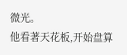微光。
他看著天花板,开始盘算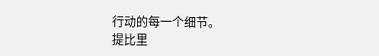行动的每一个细节。
提比里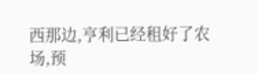西那边,亨利已经租好了农场,预